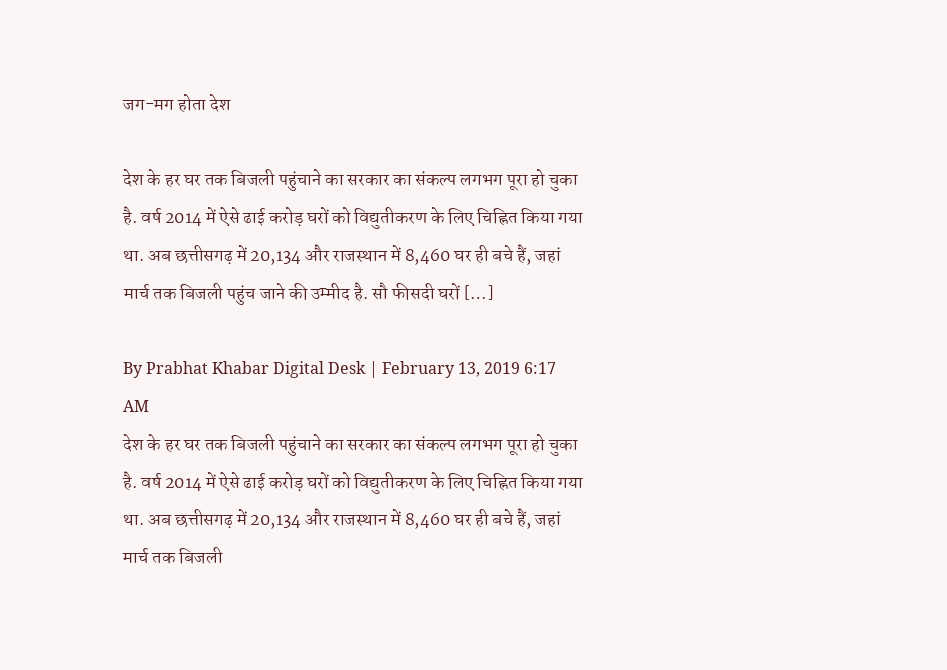जग-मग होता देश

देश के हर घर तक बिजली पहुंचाने का सरकार का संकल्प लगभग पूरा हो चुका है. वर्ष 2014 में ऐसे ढाई करोड़ घरों को विद्युतीकरण के लिए चिह्नित किया गया था. अब छत्तीसगढ़ में 20,134 और राजस्थान में 8,460 घर ही बचे हैं, जहां मार्च तक बिजली पहुंच जाने की उम्मीद है. सौ फीसदी घरों […]

By Prabhat Khabar Digital Desk | February 13, 2019 6:17 AM
देश के हर घर तक बिजली पहुंचाने का सरकार का संकल्प लगभग पूरा हो चुका है. वर्ष 2014 में ऐसे ढाई करोड़ घरों को विद्युतीकरण के लिए चिह्नित किया गया था. अब छत्तीसगढ़ में 20,134 और राजस्थान में 8,460 घर ही बचे हैं, जहां मार्च तक बिजली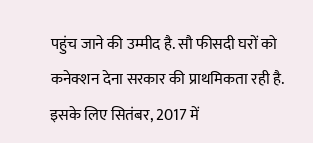पहुंच जाने की उम्मीद है. सौ फीसदी घरों को कनेक्शन देना सरकार की प्राथमिकता रही है.
इसके लिए सितंबर, 2017 में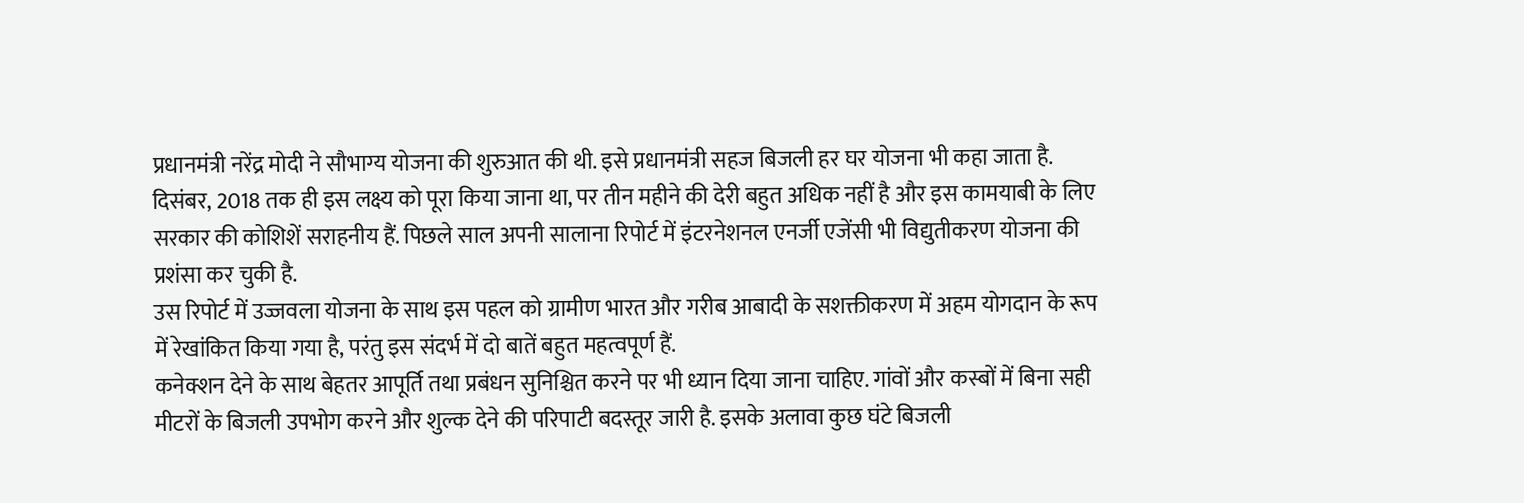प्रधानमंत्री नरेंद्र मोदी ने सौभाग्य योजना की शुरुआत की थी. इसे प्रधानमंत्री सहज बिजली हर घर योजना भी कहा जाता है. दिसंबर, 2018 तक ही इस लक्ष्य को पूरा किया जाना था, पर तीन महीने की देरी बहुत अधिक नहीं है और इस कामयाबी के लिए सरकार की कोशिशें सराहनीय हैं. पिछले साल अपनी सालाना रिपोर्ट में इंटरनेशनल एनर्जी एजेंसी भी विद्युतीकरण योजना की प्रशंसा कर चुकी है.
उस रिपोर्ट में उज्जवला योजना के साथ इस पहल को ग्रामीण भारत और गरीब आबादी के सशक्तीकरण में अहम योगदान के रूप में रेखांकित किया गया है, परंतु इस संदर्भ में दो बातें बहुत महत्वपूर्ण हैं.
कनेक्शन देने के साथ बेहतर आपूर्ति तथा प्रबंधन सुनिश्चित करने पर भी ध्यान दिया जाना चाहिए. गांवों और कस्बों में बिना सही मीटरों के बिजली उपभोग करने और शुल्क देने की परिपाटी बदस्तूर जारी है. इसके अलावा कुछ घंटे बिजली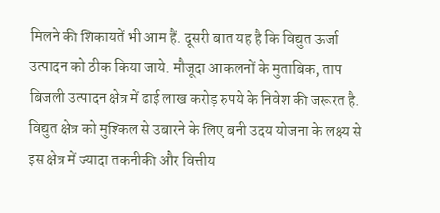मिलने की शिकायतें भी आम हैं. दूसरी बात यह है कि विद्युत ऊर्जा उत्पादन को ठीक किया जाये. मौजूदा आकलनों के मुताबिक, ताप बिजली उत्पादन क्षेत्र में ढाई लाख करोड़ रुपये के निवेश की जरूरत है.
विद्युत क्षेत्र को मुश्किल से उबारने के लिए बनी उदय योजना के लक्ष्य से इस क्षेत्र में ज्यादा तकनीकी और वित्तीय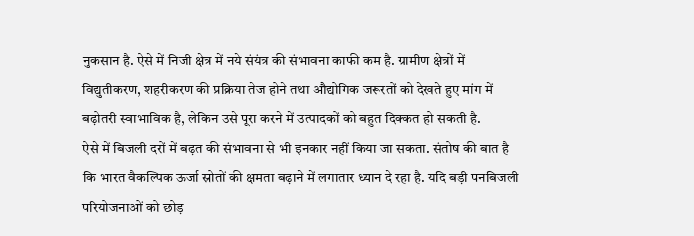नुकसान है. ऐसे में निजी क्षेत्र में नये संयंत्र की संभावना काफी कम है. ग्रामीण क्षेत्रों में विद्युतीकरण, शहरीकरण की प्रक्रिया तेज होने तथा औद्योगिक जरूरतों को देखते हुए मांग में बढ़ोतरी स्वाभाविक है, लेकिन उसे पूरा करने में उत्पादकों को बहुत दिक्कत हो सकती है.
ऐसे में बिजली दरों में बढ़त की संभावना से भी इनकार नहीं किया जा सकता. संतोष की बात है कि भारत वैकल्पिक ऊर्जा स्रोतों की क्षमता बढ़ाने में लगातार ध्यान दे रहा है. यदि बड़ी पनबिजली परियोजनाओं को छोड़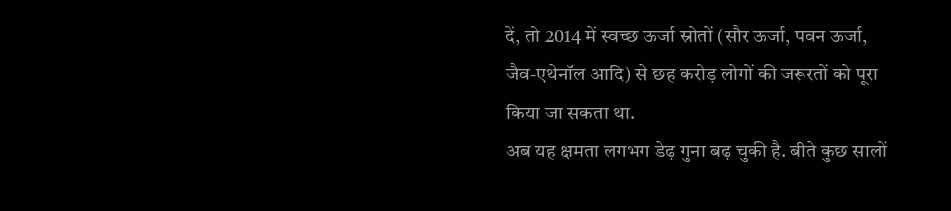दें, तो 2014 में स्वच्छ ऊर्जा स्रोतों (सौर ऊर्जा, पवन ऊर्जा, जैव-एथेनॉल आदि) से छह करोड़ लोगों की जरूरतों को पूरा किया जा सकता था.
अब यह क्षमता लगभग डेढ़ गुना बढ़ चुकी है. बीते कुछ सालों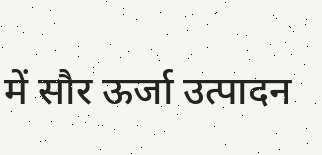में सौर ऊर्जा उत्पादन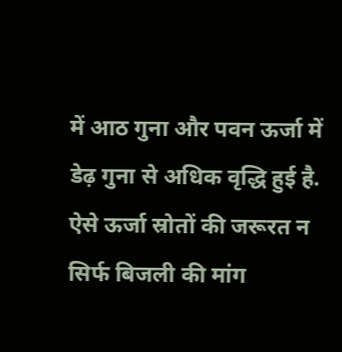में आठ गुना और पवन ऊर्जा में डेढ़ गुना से अधिक वृद्धि हुई है. ऐसे ऊर्जा स्रोतों की जरूरत न सिर्फ बिजली की मांग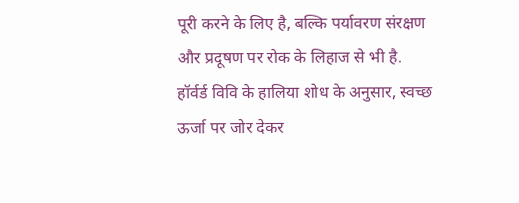पूरी करने के लिए है, बल्कि पर्यावरण संरक्षण और प्रदूषण पर रोक के लिहाज से भी है.
हॉर्वर्ड विवि के हालिया शोध के अनुसार, स्वच्छ ऊर्जा पर जोर देकर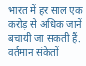भारत में हर साल एक करोड़ से अधिक जानें बचायी जा सकती हैं. वर्तमान संकेतों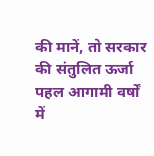की मानें, तो सरकार की संतुलित ऊर्जा पहल आगामी वर्षों में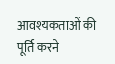आवश्यकताओं की पूर्ति करने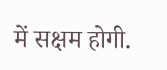में सक्षम होगी.